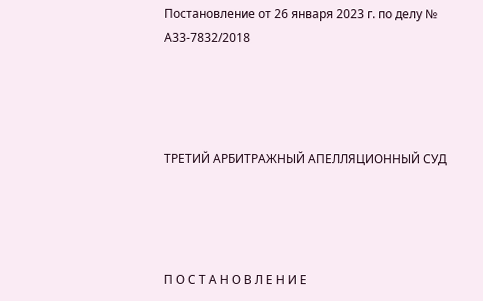Постановление от 26 января 2023 г. по делу № А33-7832/2018




ТРЕТИЙ АРБИТРАЖНЫЙ АПЕЛЛЯЦИОННЫЙ СУД




П О С Т А Н О В Л Е Н И Е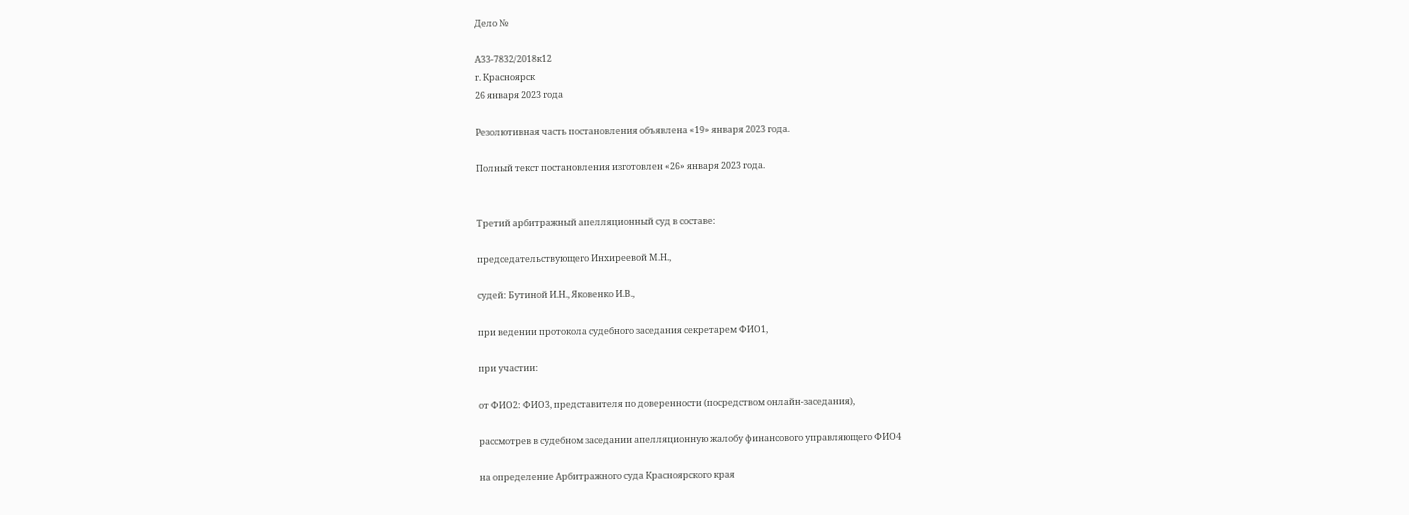Дело №

А33-7832/2018к12
г. Красноярск
26 января 2023 года

Резолютивная часть постановления объявлена «19» января 2023 года.

Полный текст постановления изготовлен «26» января 2023 года.


Третий арбитражный апелляционный суд в составе:

председательствующего Инхиреевой М.Н.,

судей: Бутиной И.Н., Яковенко И.В.,

при ведении протокола судебного заседания секретарем ФИО1,

при участии:

от ФИО2: ФИО3, представителя по доверенности (посредством онлайн-заседания),

рассмотрев в судебном заседании апелляционную жалобу финансового управляющего ФИО4

на определение Арбитражного суда Красноярского края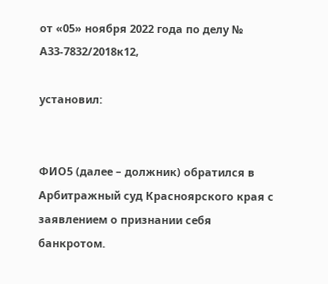от «05» ноября 2022 года по делу № А33-7832/2018к12,

установил:


ФИО5 (далее – должник) обратился в Арбитражный суд Красноярского края с заявлением о признании себя банкротом.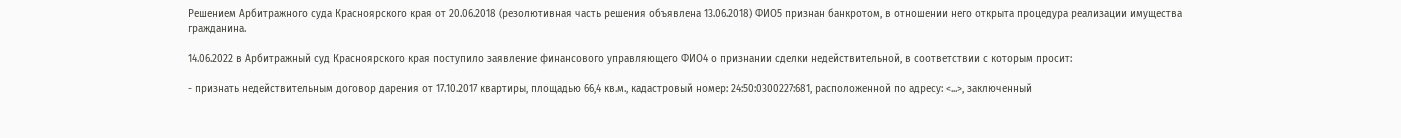Решением Арбитражного суда Красноярского края от 20.06.2018 (резолютивная часть решения объявлена 13.06.2018) ФИО5 признан банкротом, в отношении него открыта процедура реализации имущества гражданина.

14.06.2022 в Арбитражный суд Красноярского края поступило заявление финансового управляющего ФИО4 о признании сделки недействительной, в соответствии с которым просит:

- признать недействительным договор дарения от 17.10.2017 квартиры, площадью 66,4 кв.м., кадастровый номер: 24:50:0300227:681, расположенной по адресу: <...>, заключенный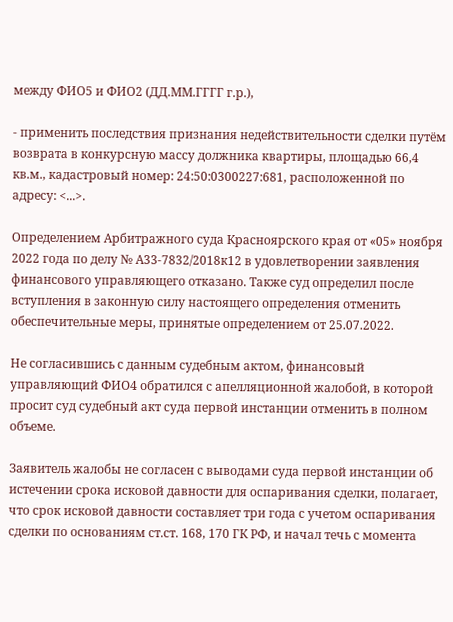между ФИО5 и ФИО2 (ДД.ММ.ГГГГ г.р.),

- применить последствия признания недействительности сделки путём возврата в конкурсную массу должника квартиры, площадью 66,4 кв.м., кадастровый номер: 24:50:0300227:681, расположенной по адресу: <...>.

Определением Арбитражного суда Красноярского края от «05» ноября 2022 года по делу № А33-7832/2018к12 в удовлетворении заявления финансового управляющего отказано. Также суд определил после вступления в законную силу настоящего определения отменить обеспечительные меры, принятые определением от 25.07.2022.

Не согласившись с данным судебным актом, финансовый управляющий ФИО4 обратился с апелляционной жалобой, в которой просит суд судебный акт суда первой инстанции отменить в полном объеме.

Заявитель жалобы не согласен с выводами суда первой инстанции об истечении срока исковой давности для оспаривания сделки, полагает, что срок исковой давности составляет три года с учетом оспаривания сделки по основаниям ст.ст. 168, 170 ГК РФ, и начал течь с момента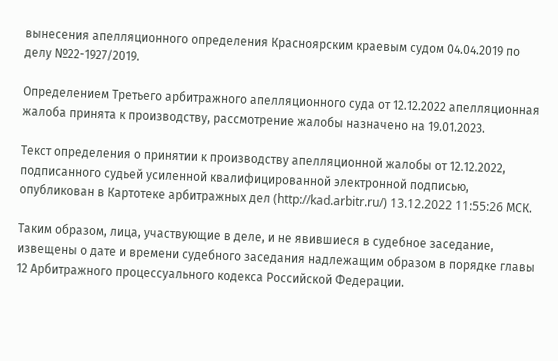вынесения апелляционного определения Красноярским краевым судом 04.04.2019 по делу №22-1927/2019.

Определением Третьего арбитражного апелляционного суда от 12.12.2022 апелляционная жалоба принята к производству, рассмотрение жалобы назначено на 19.01.2023.

Текст определения о принятии к производству апелляционной жалобы от 12.12.2022, подписанного судьей усиленной квалифицированной электронной подписью, опубликован в Картотеке арбитражных дел (http://kad.arbitr.ru/) 13.12.2022 11:55:26 МСК.

Таким образом, лица, участвующие в деле, и не явившиеся в судебное заседание, извещены о дате и времени судебного заседания надлежащим образом в порядке главы 12 Арбитражного процессуального кодекса Российской Федерации.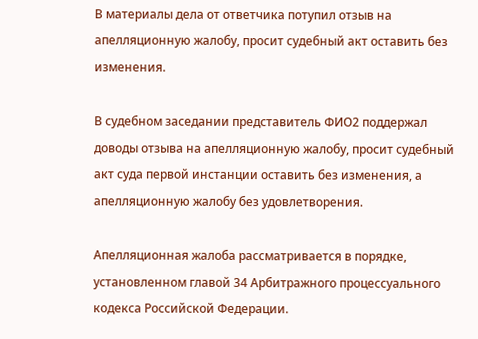В материалы дела от ответчика потупил отзыв на апелляционную жалобу, просит судебный акт оставить без изменения.

В судебном заседании представитель ФИО2 поддержал доводы отзыва на апелляционную жалобу, просит судебный акт суда первой инстанции оставить без изменения, а апелляционную жалобу без удовлетворения.

Апелляционная жалоба рассматривается в порядке, установленном главой 34 Арбитражного процессуального кодекса Российской Федерации.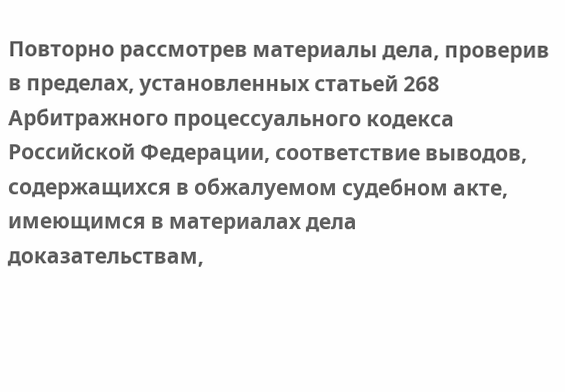Повторно рассмотрев материалы дела, проверив в пределах, установленных статьей 268 Арбитражного процессуального кодекса Российской Федерации, соответствие выводов, содержащихся в обжалуемом судебном акте, имеющимся в материалах дела доказательствам,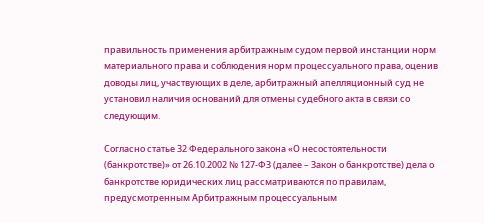правильность применения арбитражным судом первой инстанции норм материального права и соблюдения норм процессуального права, оценив доводы лиц, участвующих в деле, арбитражный апелляционный суд не установил наличия оснований для отмены судебного акта в связи со следующим.

Согласно статье 32 Федерального закона «О несостоятельности (банкротстве)» от 26.10.2002 № 127-ФЗ (далее – Закон о банкротстве) дела о банкротстве юридических лиц рассматриваются по правилам, предусмотренным Арбитражным процессуальным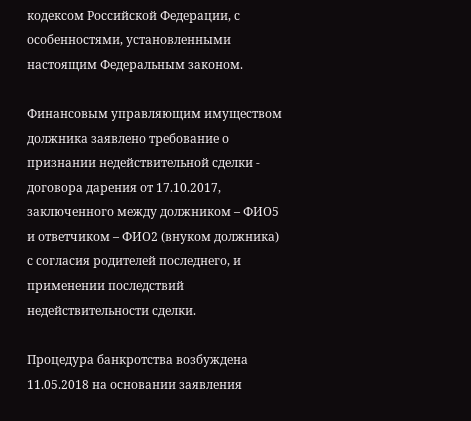кодексом Российской Федерации, с особенностями, установленными настоящим Федеральным законом.

Финансовым управляющим имуществом должника заявлено требование о признании недействительной сделки - договора дарения от 17.10.2017, заключенного между должником – ФИО5 и ответчиком – ФИО2 (внуком должника) с согласия родителей последнего, и применении последствий недействительности сделки.

Процедура банкротства возбуждена 11.05.2018 на основании заявления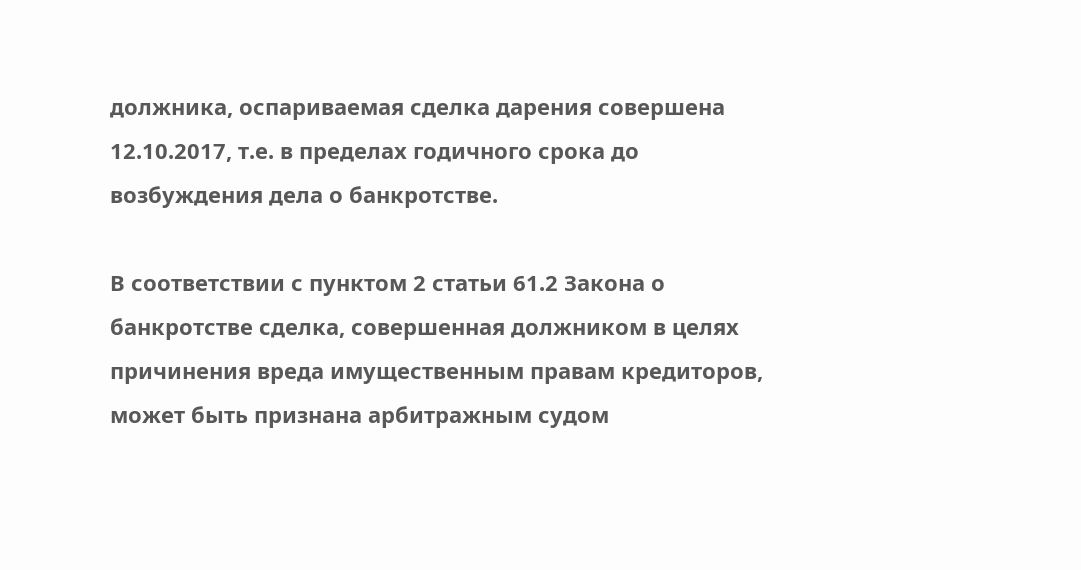должника, оспариваемая сделка дарения совершена 12.10.2017, т.е. в пределах годичного срока до возбуждения дела о банкротстве.

В соответствии с пунктом 2 статьи 61.2 Закона о банкротстве сделка, совершенная должником в целях причинения вреда имущественным правам кредиторов, может быть признана арбитражным судом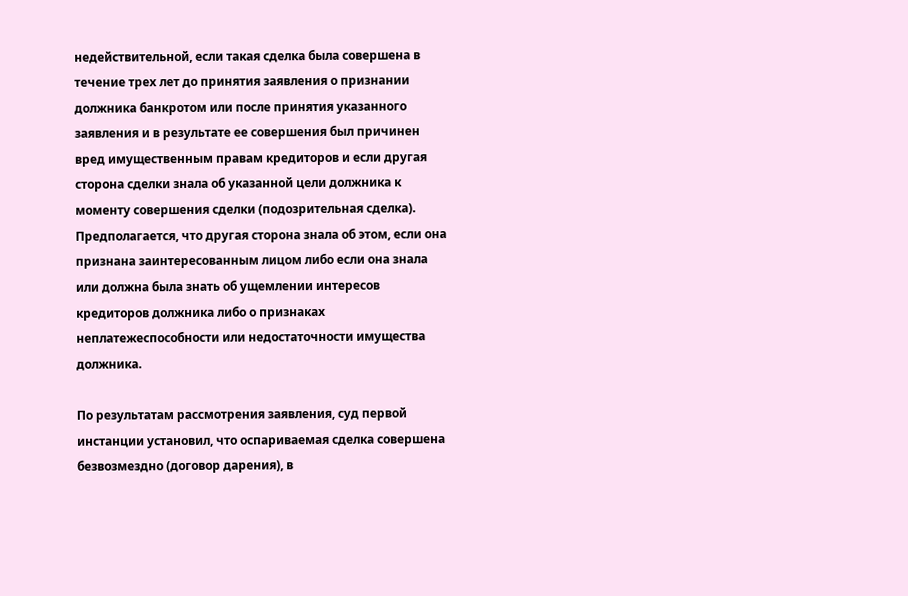недействительной, если такая сделка была совершена в течение трех лет до принятия заявления о признании должника банкротом или после принятия указанного заявления и в результате ее совершения был причинен вред имущественным правам кредиторов и если другая сторона сделки знала об указанной цели должника к моменту совершения сделки (подозрительная сделка). Предполагается, что другая сторона знала об этом, если она признана заинтересованным лицом либо если она знала или должна была знать об ущемлении интересов кредиторов должника либо о признаках неплатежеспособности или недостаточности имущества должника.

По результатам рассмотрения заявления, суд первой инстанции установил, что оспариваемая сделка совершена безвозмездно (договор дарения), в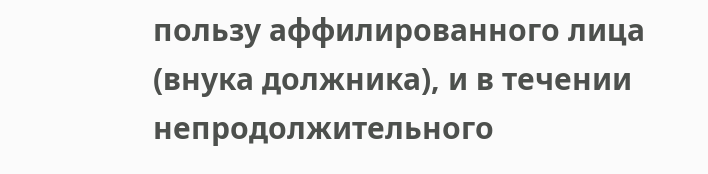пользу аффилированного лица (внука должника), и в течении непродолжительного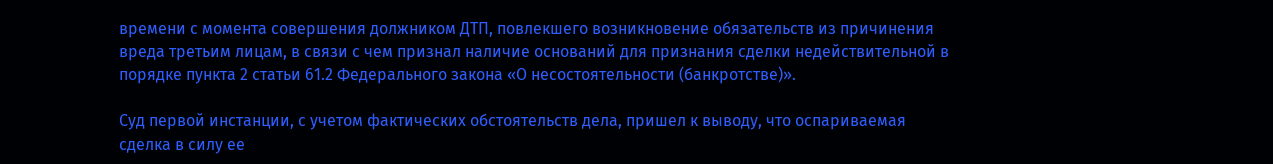времени с момента совершения должником ДТП, повлекшего возникновение обязательств из причинения вреда третьим лицам, в связи с чем признал наличие оснований для признания сделки недействительной в порядке пункта 2 статьи 61.2 Федерального закона «О несостоятельности (банкротстве)».

Суд первой инстанции, с учетом фактических обстоятельств дела, пришел к выводу, что оспариваемая сделка в силу ее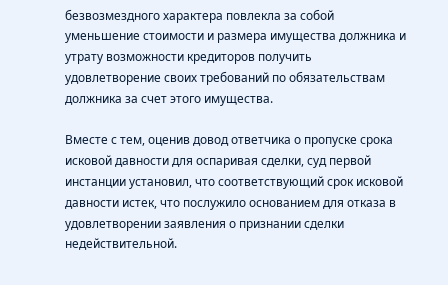безвозмездного характера повлекла за собой уменьшение стоимости и размера имущества должника и утрату возможности кредиторов получить удовлетворение своих требований по обязательствам должника за счет этого имущества.

Вместе с тем, оценив довод ответчика о пропуске срока исковой давности для оспаривая сделки, суд первой инстанции установил, что соответствующий срок исковой давности истек, что послужило основанием для отказа в удовлетворении заявления о признании сделки недействительной.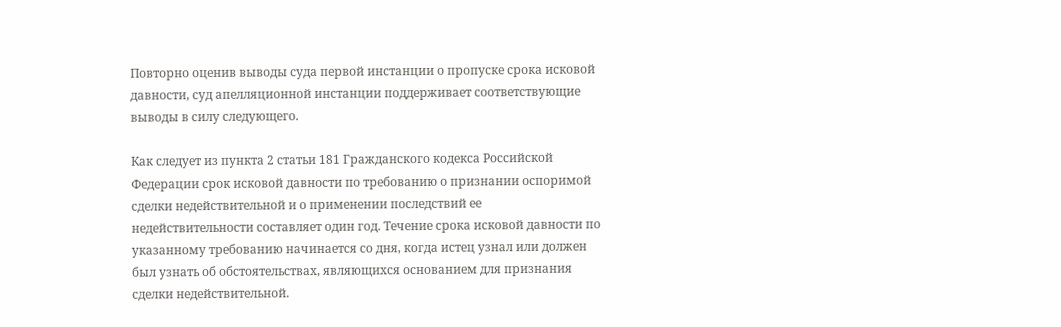Повторно оценив выводы суда первой инстанции о пропуске срока исковой давности, суд апелляционной инстанции поддерживает соответствующие выводы в силу следующего.

Как следует из пункта 2 статьи 181 Гражданского кодекса Российской Федерации срок исковой давности по требованию о признании оспоримой сделки недействительной и о применении последствий ее недействительности составляет один год. Течение срока исковой давности по указанному требованию начинается со дня, когда истец узнал или должен был узнать об обстоятельствах, являющихся основанием для признания сделки недействительной.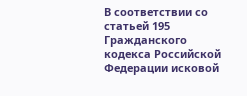В соответствии со статьей 195 Гражданского кодекса Российской Федерации исковой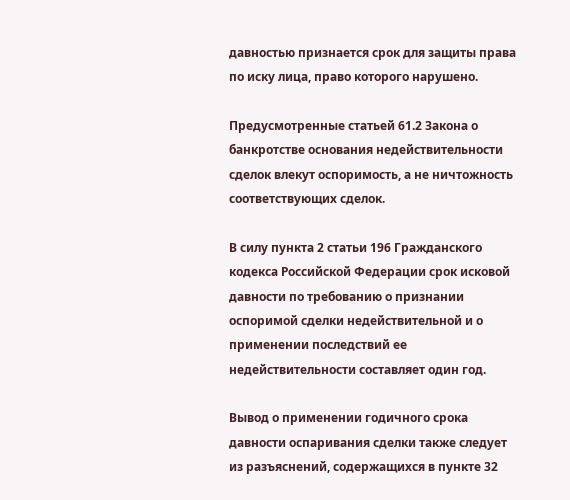давностью признается срок для защиты права по иску лица, право которого нарушено.

Предусмотренные статьей 61.2 Закона о банкротстве основания недействительности сделок влекут оспоримость, а не ничтожность соответствующих сделок.

В силу пункта 2 статьи 196 Гражданского кодекса Российской Федерации срок исковой давности по требованию о признании оспоримой сделки недействительной и о применении последствий ее недействительности составляет один год.

Вывод о применении годичного срока давности оспаривания сделки также следует из разъяснений, содержащихся в пункте 32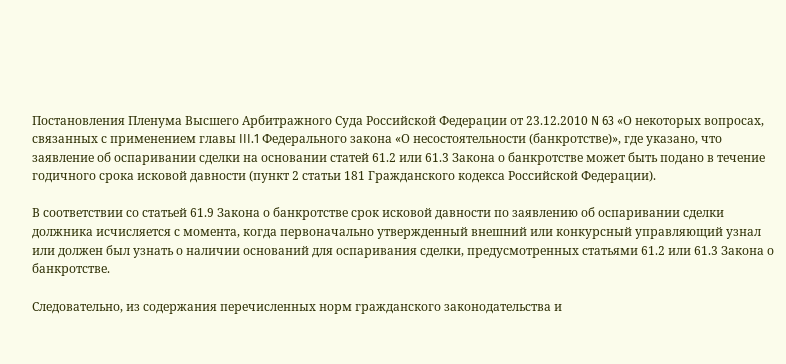Постановления Пленума Высшего Арбитражного Суда Российской Федерации от 23.12.2010 N 63 «О некоторых вопросах, связанных с применением главы III.1 Федерального закона «О несостоятельности (банкротстве)», где указано, что заявление об оспаривании сделки на основании статей 61.2 или 61.3 Закона о банкротстве может быть подано в течение годичного срока исковой давности (пункт 2 статьи 181 Гражданского кодекса Российской Федерации).

В соответствии со статьей 61.9 Закона о банкротстве срок исковой давности по заявлению об оспаривании сделки должника исчисляется с момента, когда первоначально утвержденный внешний или конкурсный управляющий узнал или должен был узнать о наличии оснований для оспаривания сделки, предусмотренных статьями 61.2 или 61.3 Закона о банкротстве.

Следовательно, из содержания перечисленных норм гражданского законодательства и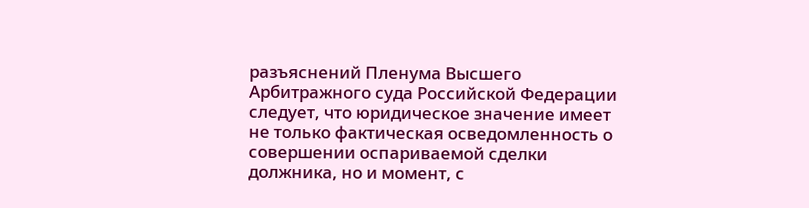разъяснений Пленума Высшего Арбитражного суда Российской Федерации следует, что юридическое значение имеет не только фактическая осведомленность о совершении оспариваемой сделки должника, но и момент, с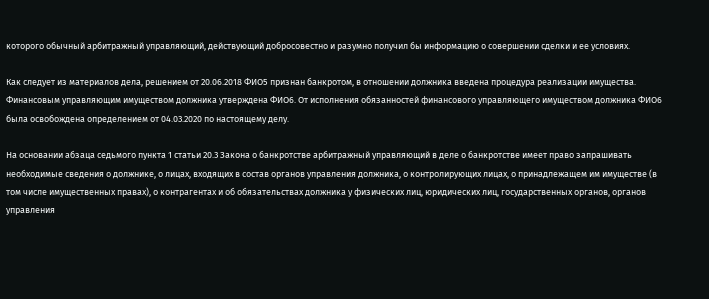которого обычный арбитражный управляющий, действующий добросовестно и разумно получил бы информацию о совершении сделки и ее условиях.

Как следует из материалов дела, решением от 20.06.2018 ФИО5 признан банкротом, в отношении должника введена процедура реализации имущества. Финансовым управляющим имуществом должника утверждена ФИО6. От исполнения обязанностей финансового управляющего имуществом должника ФИО6 была освобождена определением от 04.03.2020 по настоящему делу.

На основании абзаца седьмого пункта 1 статьи 20.3 Закона о банкротстве арбитражный управляющий в деле о банкротстве имеет право запрашивать необходимые сведения о должнике, о лицах, входящих в состав органов управления должника, о контролирующих лицах, о принадлежащем им имуществе (в том числе имущественных правах), о контрагентах и об обязательствах должника у физических лиц, юридических лиц, государственных органов, органов управления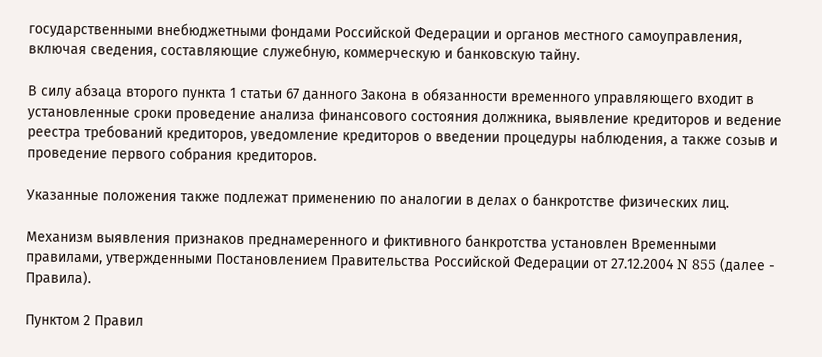государственными внебюджетными фондами Российской Федерации и органов местного самоуправления, включая сведения, составляющие служебную, коммерческую и банковскую тайну.

В силу абзаца второго пункта 1 статьи 67 данного Закона в обязанности временного управляющего входит в установленные сроки проведение анализа финансового состояния должника, выявление кредиторов и ведение реестра требований кредиторов, уведомление кредиторов о введении процедуры наблюдения, а также созыв и проведение первого собрания кредиторов.

Указанные положения также подлежат применению по аналогии в делах о банкротстве физических лиц.

Механизм выявления признаков преднамеренного и фиктивного банкротства установлен Временными правилами, утвержденными Постановлением Правительства Российской Федерации от 27.12.2004 N 855 (далее - Правила).

Пунктом 2 Правил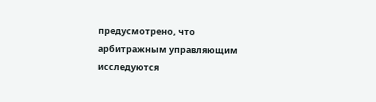предусмотрено, что арбитражным управляющим исследуются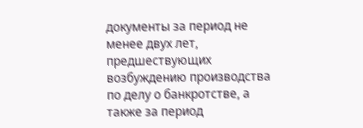документы за период не менее двух лет, предшествующих возбуждению производства по делу о банкротстве, а также за период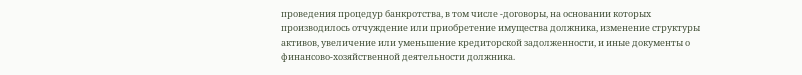проведения процедур банкротства, в том числе -договоры, на основании которых производилось отчуждение или приобретение имущества должника, изменение структуры активов, увеличение или уменьшение кредиторской задолженности, и иные документы о финансово-хозяйственной деятельности должника.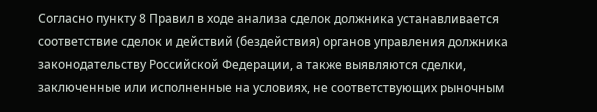Согласно пункту 8 Правил в ходе анализа сделок должника устанавливается соответствие сделок и действий (бездействия) органов управления должника законодательству Российской Федерации, а также выявляются сделки, заключенные или исполненные на условиях, не соответствующих рыночным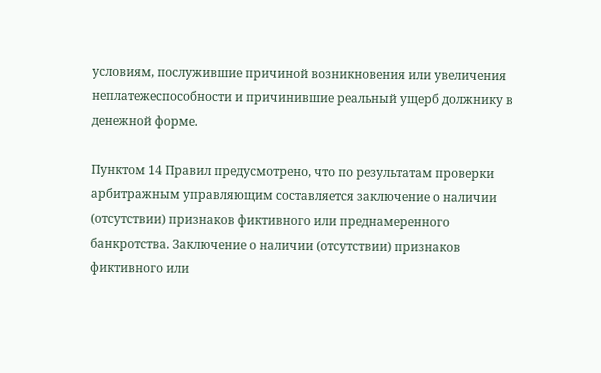условиям, послужившие причиной возникновения или увеличения неплатежеспособности и причинившие реальный ущерб должнику в денежной форме.

Пунктом 14 Правил предусмотрено, что по результатам проверки арбитражным управляющим составляется заключение о наличии (отсутствии) признаков фиктивного или преднамеренного банкротства. Заключение о наличии (отсутствии) признаков фиктивного или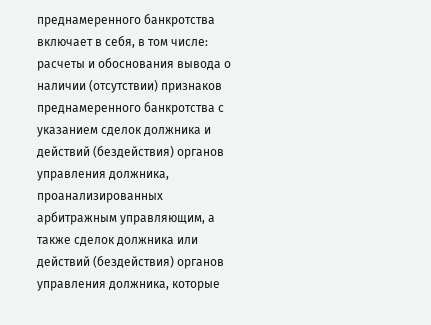преднамеренного банкротства включает в себя, в том числе: расчеты и обоснования вывода о наличии (отсутствии) признаков преднамеренного банкротства с указанием сделок должника и действий (бездействия) органов управления должника, проанализированных арбитражным управляющим, а также сделок должника или действий (бездействия) органов управления должника, которые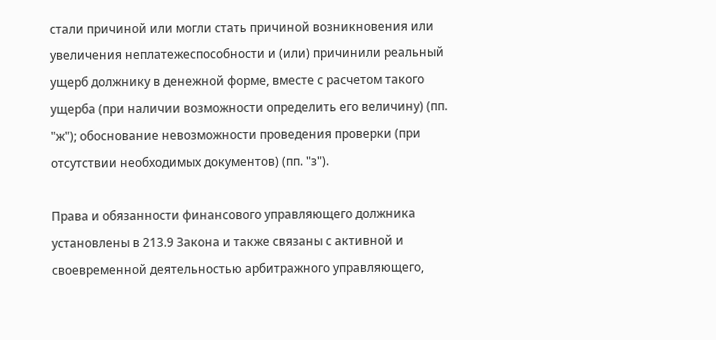стали причиной или могли стать причиной возникновения или увеличения неплатежеспособности и (или) причинили реальный ущерб должнику в денежной форме, вместе с расчетом такого ущерба (при наличии возможности определить его величину) (пп. "ж"); обоснование невозможности проведения проверки (при отсутствии необходимых документов) (пп. "з").

Права и обязанности финансового управляющего должника установлены в 213.9 Закона и также связаны с активной и своевременной деятельностью арбитражного управляющего,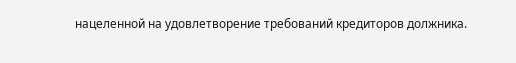нацеленной на удовлетворение требований кредиторов должника.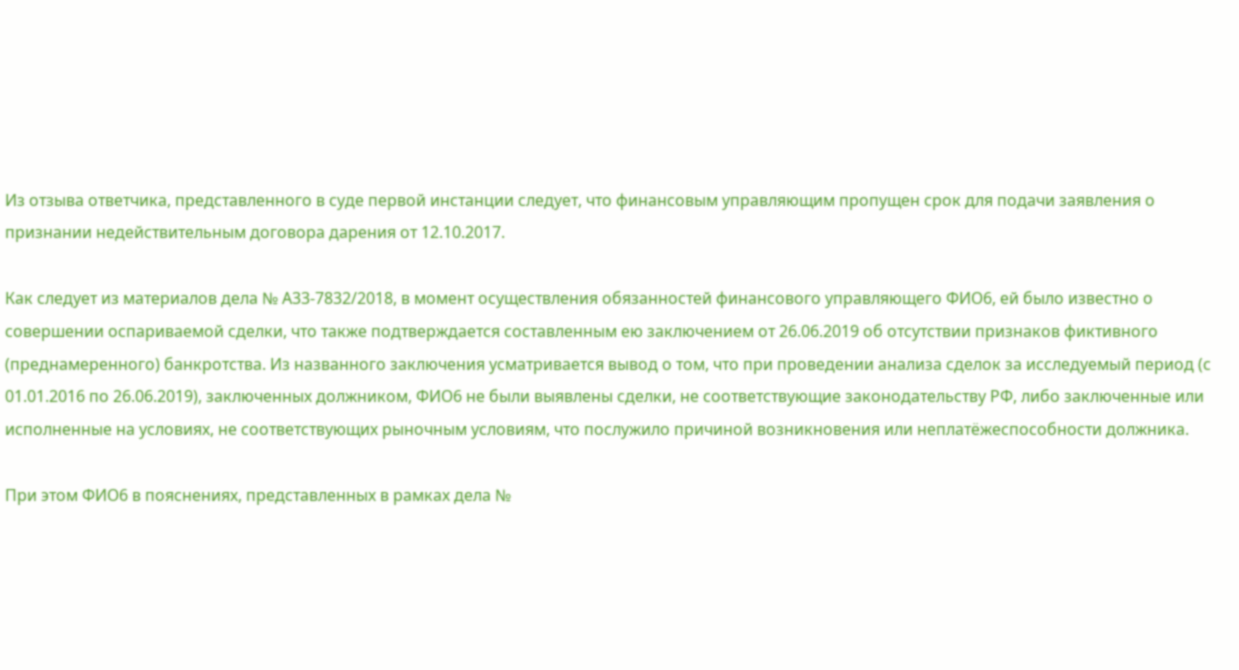Из отзыва ответчика, представленного в суде первой инстанции следует, что финансовым управляющим пропущен срок для подачи заявления о признании недействительным договора дарения от 12.10.2017.

Как следует из материалов дела № А33-7832/2018, в момент осуществления обязанностей финансового управляющего ФИО6, ей было известно о совершении оспариваемой сделки, что также подтверждается составленным ею заключением от 26.06.2019 об отсутствии признаков фиктивного (преднамеренного) банкротства. Из названного заключения усматривается вывод о том, что при проведении анализа сделок за исследуемый период (с 01.01.2016 по 26.06.2019), заключенных должником, ФИО6 не были выявлены сделки, не соответствующие законодательству РФ, либо заключенные или исполненные на условиях, не соответствующих рыночным условиям, что послужило причиной возникновения или неплатёжеспособности должника.

При этом ФИО6 в пояснениях, представленных в рамках дела №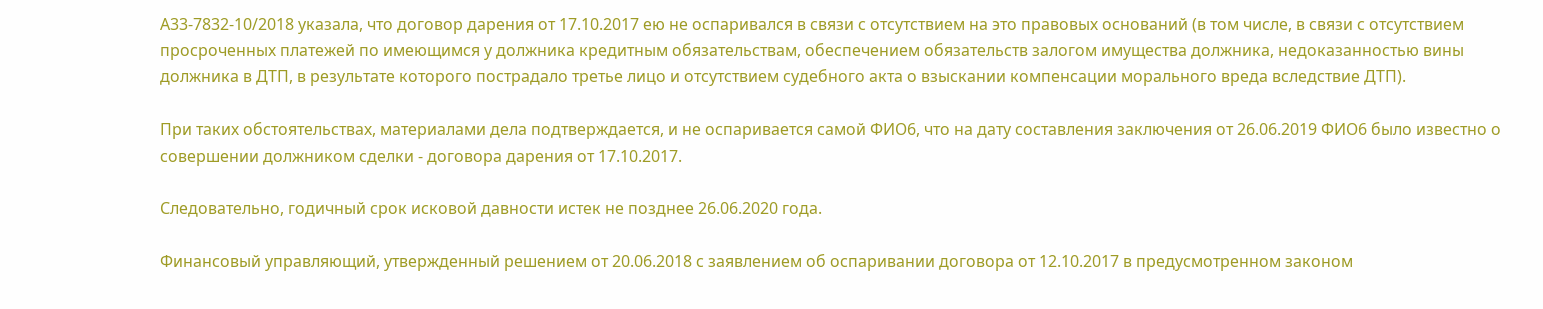А33-7832-10/2018 указала, что договор дарения от 17.10.2017 ею не оспаривался в связи с отсутствием на это правовых оснований (в том числе, в связи с отсутствием просроченных платежей по имеющимся у должника кредитным обязательствам, обеспечением обязательств залогом имущества должника, недоказанностью вины должника в ДТП, в результате которого пострадало третье лицо и отсутствием судебного акта о взыскании компенсации морального вреда вследствие ДТП).

При таких обстоятельствах, материалами дела подтверждается, и не оспаривается самой ФИО6, что на дату составления заключения от 26.06.2019 ФИО6 было известно о совершении должником сделки - договора дарения от 17.10.2017.

Следовательно, годичный срок исковой давности истек не позднее 26.06.2020 года.

Финансовый управляющий, утвержденный решением от 20.06.2018 с заявлением об оспаривании договора от 12.10.2017 в предусмотренном законом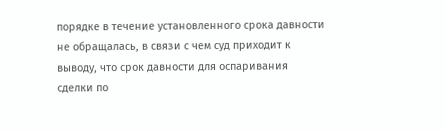порядке в течение установленного срока давности не обращалась, в связи с чем суд приходит к выводу, что срок давности для оспаривания сделки по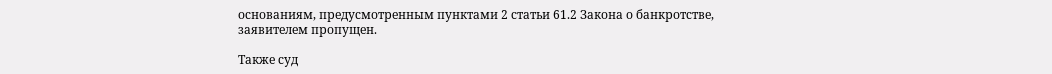основаниям, предусмотренным пунктами 2 статьи 61.2 Закона о банкротстве, заявителем пропущен.

Также суд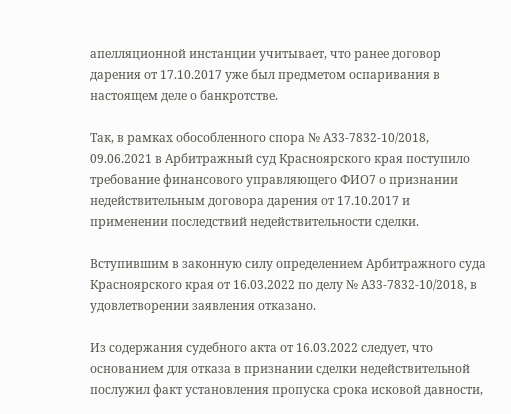апелляционной инстанции учитывает, что ранее договор дарения от 17.10.2017 уже был предметом оспаривания в настоящем деле о банкротстве.

Так, в рамках обособленного спора № А33-7832-10/2018, 09.06.2021 в Арбитражный суд Красноярского края поступило требование финансового управляющего ФИО7 о признании недействительным договора дарения от 17.10.2017 и применении последствий недействительности сделки.

Вступившим в законную силу определением Арбитражного суда Красноярского края от 16.03.2022 по делу № А33-7832-10/2018, в удовлетворении заявления отказано.

Из содержания судебного акта от 16.03.2022 следует, что основанием для отказа в признании сделки недействительной послужил факт установления пропуска срока исковой давности,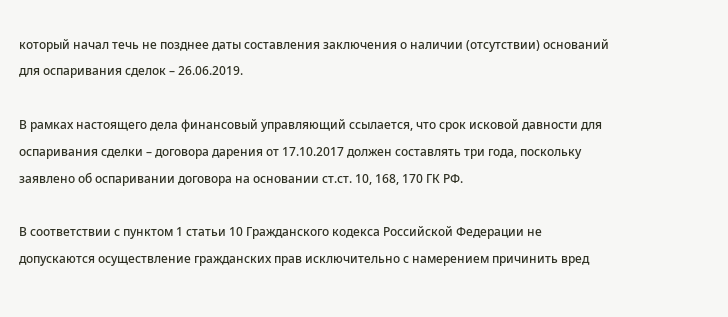который начал течь не позднее даты составления заключения о наличии (отсутствии) оснований для оспаривания сделок – 26.06.2019.

В рамках настоящего дела финансовый управляющий ссылается, что срок исковой давности для оспаривания сделки – договора дарения от 17.10.2017 должен составлять три года, поскольку заявлено об оспаривании договора на основании ст.ст. 10, 168, 170 ГК РФ.

В соответствии с пунктом 1 статьи 10 Гражданского кодекса Российской Федерации не допускаются осуществление гражданских прав исключительно с намерением причинить вред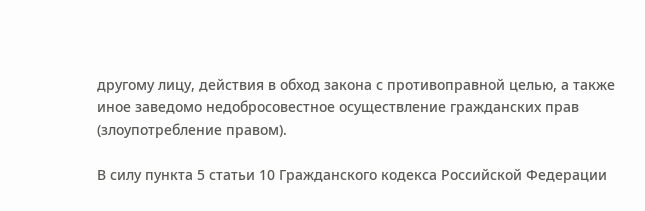другому лицу, действия в обход закона с противоправной целью, а также иное заведомо недобросовестное осуществление гражданских прав (злоупотребление правом).

В силу пункта 5 статьи 10 Гражданского кодекса Российской Федерации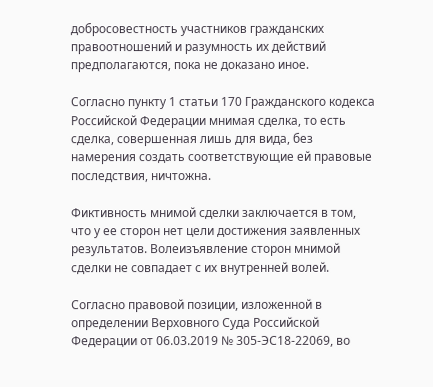добросовестность участников гражданских правоотношений и разумность их действий предполагаются, пока не доказано иное.

Согласно пункту 1 статьи 170 Гражданского кодекса Российской Федерации мнимая сделка, то есть сделка, совершенная лишь для вида, без намерения создать соответствующие ей правовые последствия, ничтожна.

Фиктивность мнимой сделки заключается в том, что у ее сторон нет цели достижения заявленных результатов. Волеизъявление сторон мнимой сделки не совпадает с их внутренней волей.

Согласно правовой позиции, изложенной в определении Верховного Суда Российской Федерации от 06.03.2019 № 305-ЭС18-22069, во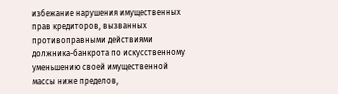избежание нарушения имущественных прав кредиторов, вызванных противоправными действиями должника-банкрота по искусственному уменьшению своей имущественной массы ниже пределов,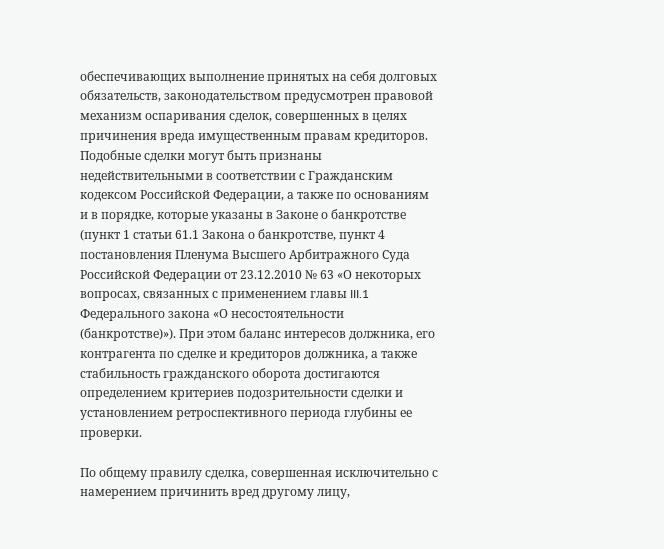обеспечивающих выполнение принятых на себя долговых обязательств, законодательством предусмотрен правовой механизм оспаривания сделок, совершенных в целях причинения вреда имущественным правам кредиторов. Подобные сделки могут быть признаны недействительными в соответствии с Гражданским кодексом Российской Федерации, а также по основаниям и в порядке, которые указаны в Законе о банкротстве (пункт 1 статьи 61.1 Закона о банкротстве, пункт 4 постановления Пленума Высшего Арбитражного Суда Российской Федерации от 23.12.2010 № 63 «О некоторых вопросах, связанных с применением главы III.1 Федерального закона «О несостоятельности (банкротстве)»). При этом баланс интересов должника, его контрагента по сделке и кредиторов должника, а также стабильность гражданского оборота достигаются определением критериев подозрительности сделки и установлением ретроспективного периода глубины ее проверки.

По общему правилу сделка, совершенная исключительно с намерением причинить вред другому лицу,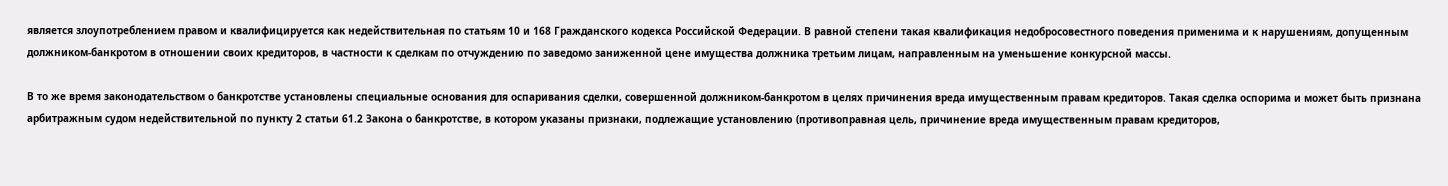является злоупотреблением правом и квалифицируется как недействительная по статьям 10 и 168 Гражданского кодекса Российской Федерации. В равной степени такая квалификация недобросовестного поведения применима и к нарушениям, допущенным должником-банкротом в отношении своих кредиторов, в частности к сделкам по отчуждению по заведомо заниженной цене имущества должника третьим лицам, направленным на уменьшение конкурсной массы.

В то же время законодательством о банкротстве установлены специальные основания для оспаривания сделки, совершенной должником-банкротом в целях причинения вреда имущественным правам кредиторов. Такая сделка оспорима и может быть признана арбитражным судом недействительной по пункту 2 статьи 61.2 Закона о банкротстве, в котором указаны признаки, подлежащие установлению (противоправная цель, причинение вреда имущественным правам кредиторов,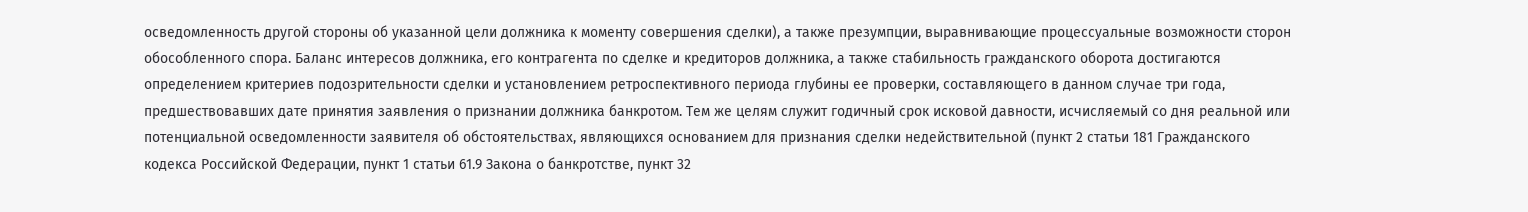осведомленность другой стороны об указанной цели должника к моменту совершения сделки), а также презумпции, выравнивающие процессуальные возможности сторон обособленного спора. Баланс интересов должника, его контрагента по сделке и кредиторов должника, а также стабильность гражданского оборота достигаются определением критериев подозрительности сделки и установлением ретроспективного периода глубины ее проверки, составляющего в данном случае три года, предшествовавших дате принятия заявления о признании должника банкротом. Тем же целям служит годичный срок исковой давности, исчисляемый со дня реальной или потенциальной осведомленности заявителя об обстоятельствах, являющихся основанием для признания сделки недействительной (пункт 2 статьи 181 Гражданского кодекса Российской Федерации, пункт 1 статьи 61.9 Закона о банкротстве, пункт 32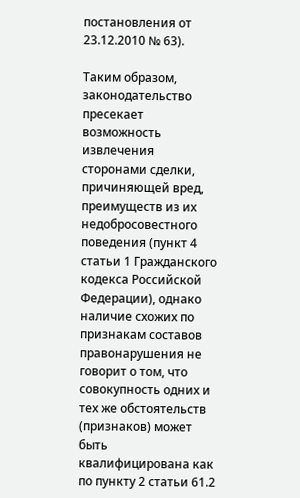постановления от 23.12.2010 № 63).

Таким образом, законодательство пресекает возможность извлечения сторонами сделки, причиняющей вред, преимуществ из их недобросовестного поведения (пункт 4 статьи 1 Гражданского кодекса Российской Федерации), однако наличие схожих по признакам составов правонарушения не говорит о том, что совокупность одних и тех же обстоятельств (признаков) может быть квалифицирована как по пункту 2 статьи 61.2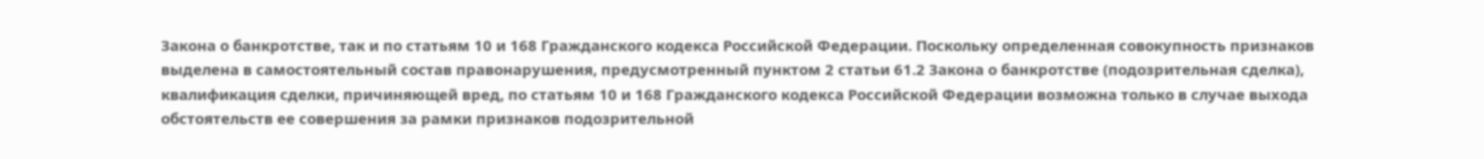Закона о банкротстве, так и по статьям 10 и 168 Гражданского кодекса Российской Федерации. Поскольку определенная совокупность признаков выделена в самостоятельный состав правонарушения, предусмотренный пунктом 2 статьи 61.2 Закона о банкротстве (подозрительная сделка), квалификация сделки, причиняющей вред, по статьям 10 и 168 Гражданского кодекса Российской Федерации возможна только в случае выхода обстоятельств ее совершения за рамки признаков подозрительной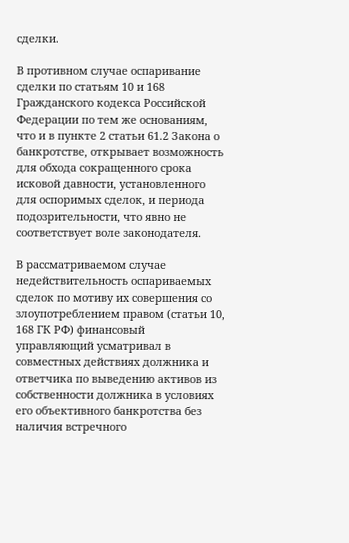сделки.

В противном случае оспаривание сделки по статьям 10 и 168 Гражданского кодекса Российской Федерации по тем же основаниям, что и в пункте 2 статьи 61.2 Закона о банкротстве, открывает возможность для обхода сокращенного срока исковой давности, установленного для оспоримых сделок, и периода подозрительности, что явно не соответствует воле законодателя.

В рассматриваемом случае недействительность оспариваемых сделок по мотиву их совершения со злоупотреблением правом (статьи 10, 168 ГК РФ) финансовый управляющий усматривал в совместных действиях должника и ответчика по выведению активов из собственности должника в условиях его объективного банкротства без наличия встречного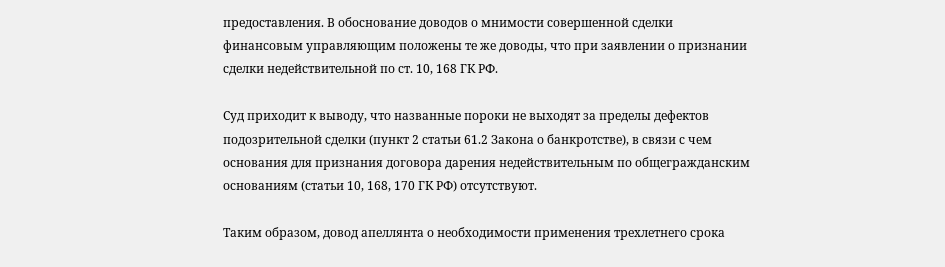предоставления. В обоснование доводов о мнимости совершенной сделки финансовым управляющим положены те же доводы, что при заявлении о признании сделки недействительной по ст. 10, 168 ГК РФ.

Суд приходит к выводу, что названные пороки не выходят за пределы дефектов подозрительной сделки (пункт 2 статьи 61.2 Закона о банкротстве), в связи с чем основания для признания договора дарения недействительным по общегражданским основаниям (статьи 10, 168, 170 ГК РФ) отсутствуют.

Таким образом, довод апеллянта о необходимости применения трехлетнего срока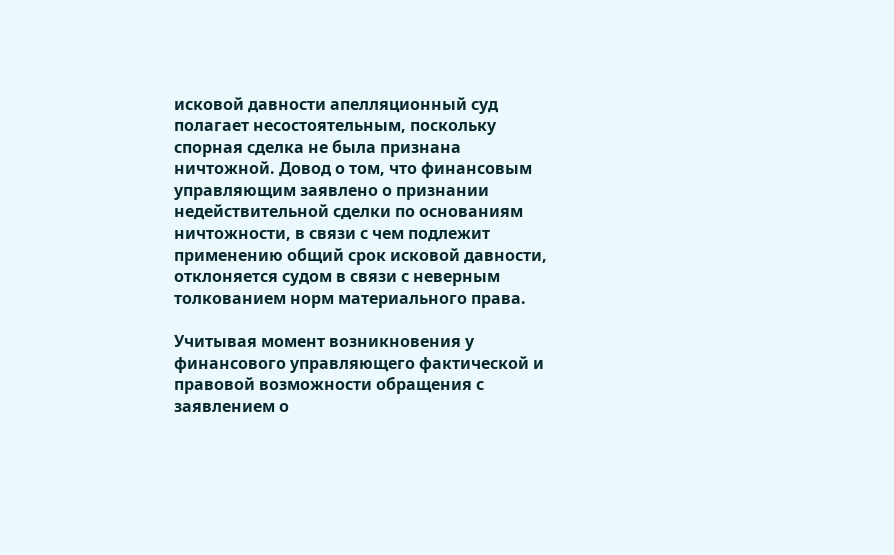исковой давности апелляционный суд полагает несостоятельным, поскольку спорная сделка не была признана ничтожной. Довод о том, что финансовым управляющим заявлено о признании недействительной сделки по основаниям ничтожности, в связи с чем подлежит применению общий срок исковой давности, отклоняется судом в связи с неверным толкованием норм материального права.

Учитывая момент возникновения у финансового управляющего фактической и правовой возможности обращения с заявлением о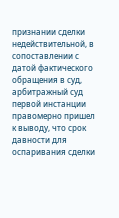признании сделки недействительной, в сопоставлении с датой фактического обращения в суд, арбитражный суд первой инстанции правомерно пришел к выводу, что срок давности для оспаривания сделки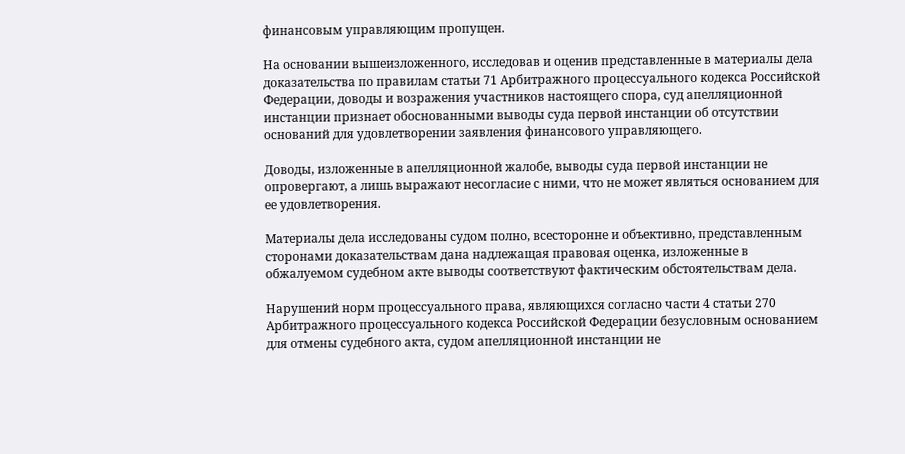финансовым управляющим пропущен.

На основании вышеизложенного, исследовав и оценив представленные в материалы дела доказательства по правилам статьи 71 Арбитражного процессуального кодекса Российской Федерации, доводы и возражения участников настоящего спора, суд апелляционной инстанции признает обоснованными выводы суда первой инстанции об отсутствии оснований для удовлетворении заявления финансового управляющего.

Доводы, изложенные в апелляционной жалобе, выводы суда первой инстанции не опровергают, а лишь выражают несогласие с ними, что не может являться основанием для ее удовлетворения.

Материалы дела исследованы судом полно, всесторонне и объективно, представленным сторонами доказательствам дана надлежащая правовая оценка, изложенные в обжалуемом судебном акте выводы соответствуют фактическим обстоятельствам дела.

Нарушений норм процессуального права, являющихся согласно части 4 статьи 270 Арбитражного процессуального кодекса Российской Федерации безусловным основанием для отмены судебного акта, судом апелляционной инстанции не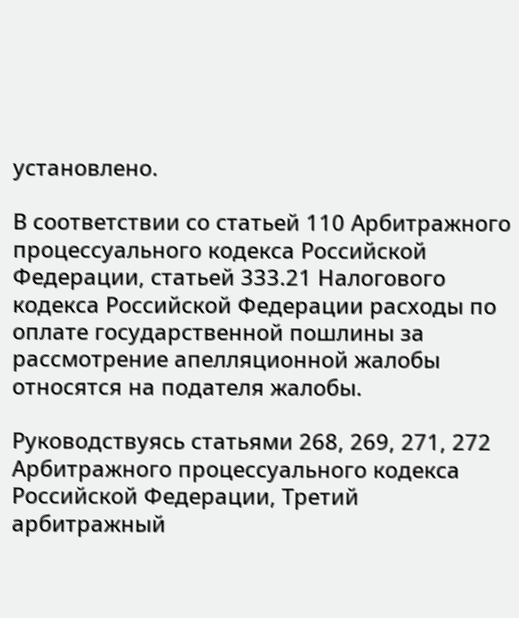установлено.

В соответствии со статьей 110 Арбитражного процессуального кодекса Российской Федерации, статьей 333.21 Налогового кодекса Российской Федерации расходы по оплате государственной пошлины за рассмотрение апелляционной жалобы относятся на подателя жалобы.

Руководствуясь статьями 268, 269, 271, 272 Арбитражного процессуального кодекса Российской Федерации, Третий арбитражный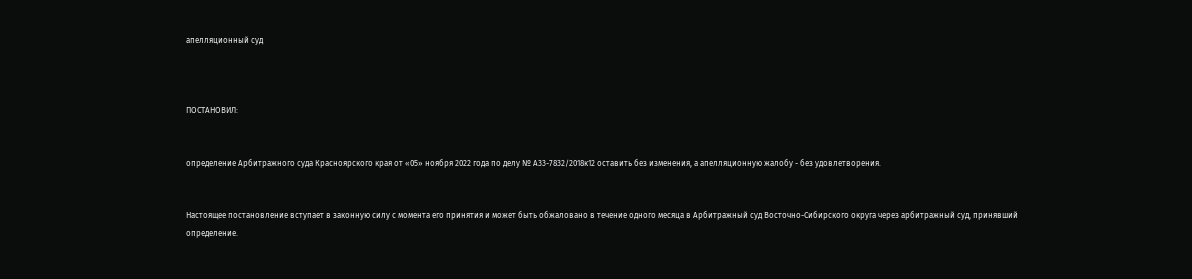апелляционный суд



ПОСТАНОВИЛ:


определение Арбитражного суда Красноярского края от «05» ноября 2022 года по делу № А33-7832/2018к12 оставить без изменения, а апелляционную жалобу - без удовлетворения.


Настоящее постановление вступает в законную силу с момента его принятия и может быть обжаловано в течение одного месяца в Арбитражный суд Восточно-Сибирского округа через арбитражный суд, принявший определение.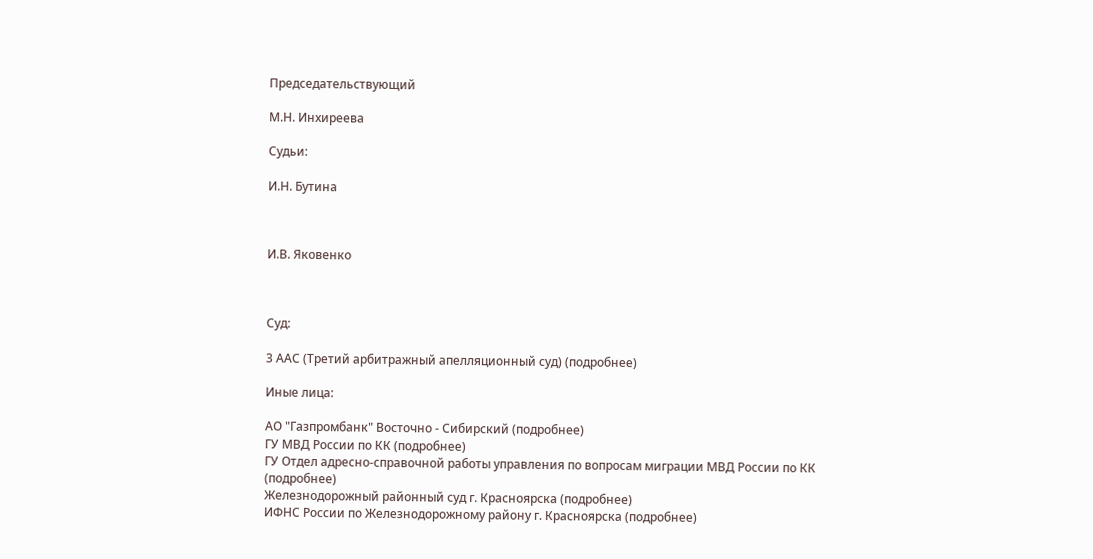Председательствующий

М.Н. Инхиреева

Судьи:

И.Н. Бутина



И.В. Яковенко



Суд:

3 ААС (Третий арбитражный апелляционный суд) (подробнее)

Иные лица:

АО "Газпромбанк" Восточно - Сибирский (подробнее)
ГУ МВД России по КК (подробнее)
ГУ Отдел адресно-справочной работы управления по вопросам миграции МВД России по КК (подробнее)
Железнодорожный районный суд г. Красноярска (подробнее)
ИФНС России по Железнодорожному району г. Красноярска (подробнее)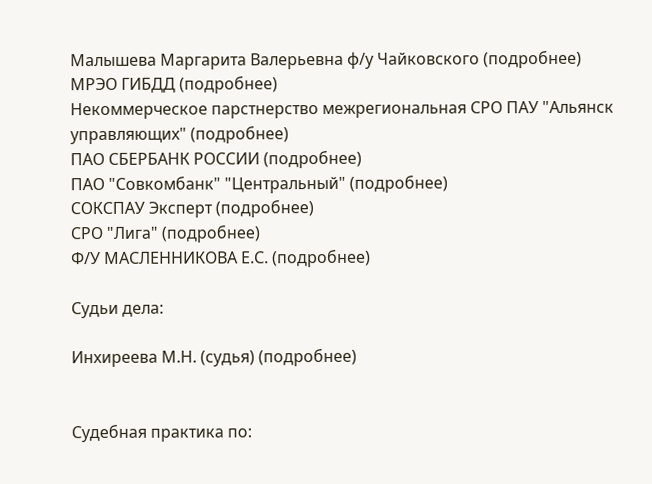Малышева Маргарита Валерьевна ф/у Чайковского (подробнее)
МРЭО ГИБДД (подробнее)
Некоммерческое парстнерство межрегиональная СРО ПАУ "Альянск управляющих" (подробнее)
ПАО СБЕРБАНК РОССИИ (подробнее)
ПАО "Совкомбанк" "Центральный" (подробнее)
СОКСПАУ Эксперт (подробнее)
СРО "Лига" (подробнее)
Ф/У МАСЛЕННИКОВА Е.С. (подробнее)

Судьи дела:

Инхиреева М.Н. (судья) (подробнее)


Судебная практика по: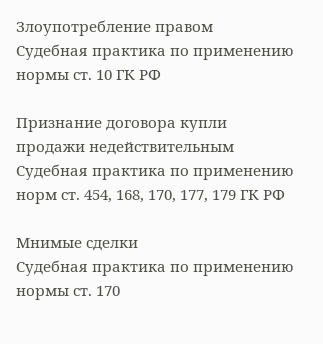Злоупотребление правом
Судебная практика по применению нормы ст. 10 ГК РФ

Признание договора купли продажи недействительным
Судебная практика по применению норм ст. 454, 168, 170, 177, 179 ГК РФ

Мнимые сделки
Судебная практика по применению нормы ст. 170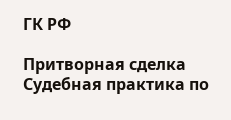ГК РФ

Притворная сделка
Судебная практика по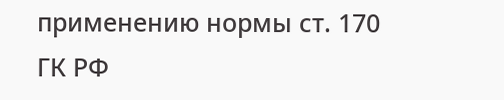применению нормы ст. 170 ГК РФ